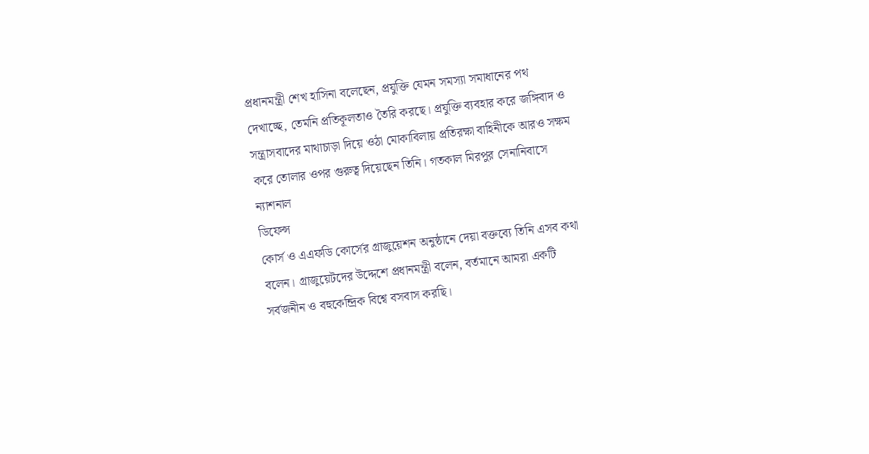প্রধানমন্ত্রী শেখ হাসিনা বলেছেন, প্রযুক্তি যেমন সমস্যা সমাধানের পথ
দেখাচ্ছে, তেমনি প্রতিকূলতাও তৈরি করছে। প্রযুক্তি ব্যবহার করে জঙ্গিবাদ ও
সন্ত্রাসবাদের মাথাচাড়া দিয়ে ওঠা মোকাবিলায় প্রতিরক্ষা বাহিনীকে আরও সক্ষম
করে তোলার ওপর গুরুত্ব দিয়েছেন তিনি। গতকাল মিরপুর সেনানিবাসে ন্যাশনাল
ডিফেন্স
কোর্স ও এএফডি কোর্সের গ্রাজুয়েশন অনুষ্ঠানে দেয়া বক্তব্যে তিনি এসব কথা বলেন। গ্রাজুয়েটদের উদ্দেশে প্রধানমন্ত্রী বলেন, বর্তমানে আমরা একটি সর্বজনীন ও বহুকেন্দ্রিক বিশ্বে বসবাস করছি।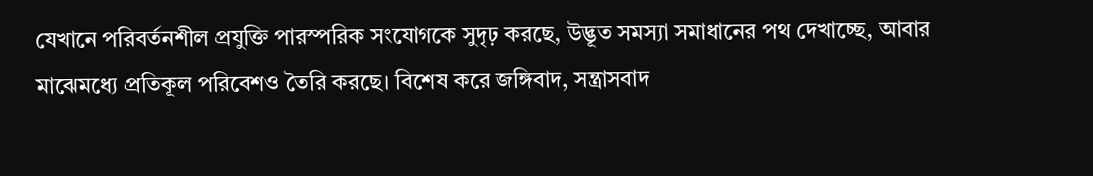যেখানে পরিবর্তনশীল প্রযুক্তি পারস্পরিক সংযোগকে সুদৃঢ় করছে, উদ্ভূত সমস্যা সমাধানের পথ দেখাচ্ছে, আবার মাঝেমধ্যে প্রতিকূল পরিবেশও তৈরি করছে। বিশেষ করে জঙ্গিবাদ, সন্ত্রাসবাদ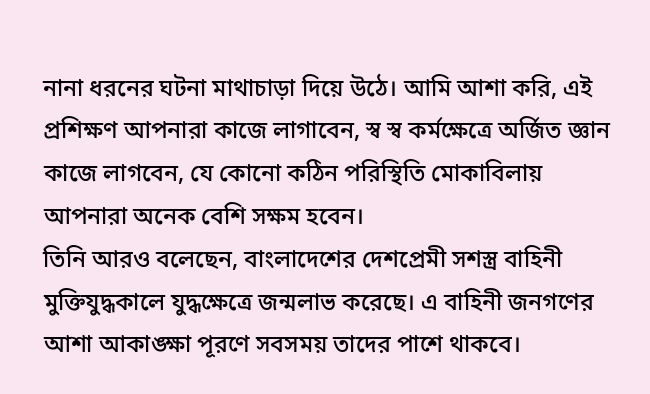নানা ধরনের ঘটনা মাথাচাড়া দিয়ে উঠে। আমি আশা করি, এই প্রশিক্ষণ আপনারা কাজে লাগাবেন, স্ব স্ব কর্মক্ষেত্রে অর্জিত জ্ঞান কাজে লাগবেন, যে কোনো কঠিন পরিস্থিতি মোকাবিলায় আপনারা অনেক বেশি সক্ষম হবেন।
তিনি আরও বলেছেন, বাংলাদেশের দেশপ্রেমী সশস্ত্র বাহিনী মুক্তিযুদ্ধকালে যুদ্ধক্ষেত্রে জন্মলাভ করেছে। এ বাহিনী জনগণের আশা আকাঙ্ক্ষা পূরণে সবসময় তাদের পাশে থাকবে।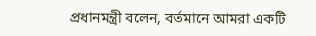প্রধানমন্ত্রী বলেন, বর্তমানে আমরা একটি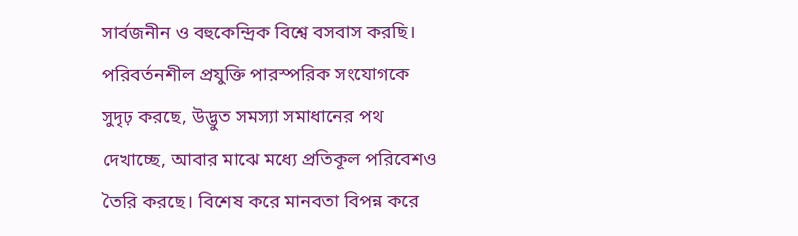সার্বজনীন ও বহুকেন্দ্রিক বিশ্বে বসবাস করছি। পরিবর্তনশীল প্রযুক্তি পারস্পরিক সংযোগকে সুদৃঢ় করছে, উদ্ভুত সমস্যা সমাধানের পথ দেখাচ্ছে, আবার মাঝে মধ্যে প্রতিকূল পরিবেশও তৈরি করছে। বিশেষ করে মানবতা বিপন্ন করে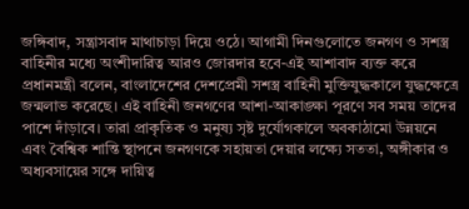জঙ্গিবাদ, সন্ত্রাসবাদ মাথাচাড়া দিয়ে ওঠে। আগামী দিনগুলোতে জনগণ ও সশস্ত্র বাহিনীর মধ্যে অংশীদারিত্ব আরও জোরদার হবে-এই আশাবাদ ব্যক্ত করে প্রধানমন্ত্রী বলেন, বাংলাদেশের দেশপ্রেমী সশস্ত্র বাহিনী মুক্তিযুদ্ধকালে যুদ্ধক্ষেত্রে জন্মলাভ করেছে। এই বাহিনী জনগণের আশা-আকাঙ্ক্ষা পূরণে সব সময় তাদের পাশে দাঁড়াবে। তারা প্রাকৃতিক ও মনুষ্য সৃষ্ট দুর্যোগকালে অবকাঠামো উন্নয়নে এবং বৈশ্বিক শান্তি স্থাপনে জনগণকে সহায়তা দেয়ার লক্ষ্যে সততা, অঙ্গীকার ও অধ্যবসায়ের সঙ্গে দায়িত্ব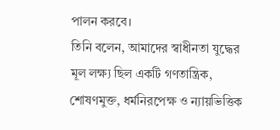পালন করবে।
তিনি বলেন, আমাদের স্বাধীনতা যুদ্ধের মূল লক্ষ্য ছিল একটি গণতান্ত্রিক, শোষণমুক্ত, ধর্মনিরপেক্ষ ও ন্যায়ভিত্তিক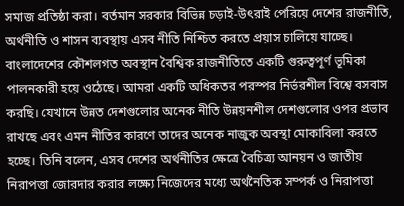সমাজ প্রতিষ্ঠা করা। বর্তমান সরকার বিভিন্ন চড়াই-উৎরাই পেরিয়ে দেশের রাজনীতি, অর্থনীতি ও শাসন ব্যবস্থায় এসব নীতি নিশ্চিত করতে প্রয়াস চালিয়ে যাচ্ছে। বাংলাদেশের কৌশলগত অবস্থান বৈশ্বিক রাজনীতিতে একটি গুরুত্বপূর্ণ ভূমিকা পালনকারী হয়ে ওঠেছে। আমরা একটি অধিকতর পরস্পর নির্ভরশীল বিশ্বে বসবাস করছি। যেখানে উন্নত দেশগুলোর অনেক নীতি উন্নয়নশীল দেশগুলোর ওপর প্রভাব রাখছে এবং এমন নীতির কারণে তাদের অনেক নাজুক অবস্থা মোকাবিলা করতে হচ্ছে। তিনি বলেন, এসব দেশের অর্থনীতির ক্ষেত্রে বৈচিত্র্য আনয়ন ও জাতীয় নিরাপত্তা জোরদার করার লক্ষ্যে নিজেদের মধ্যে অর্থনৈতিক সম্পর্ক ও নিরাপত্তা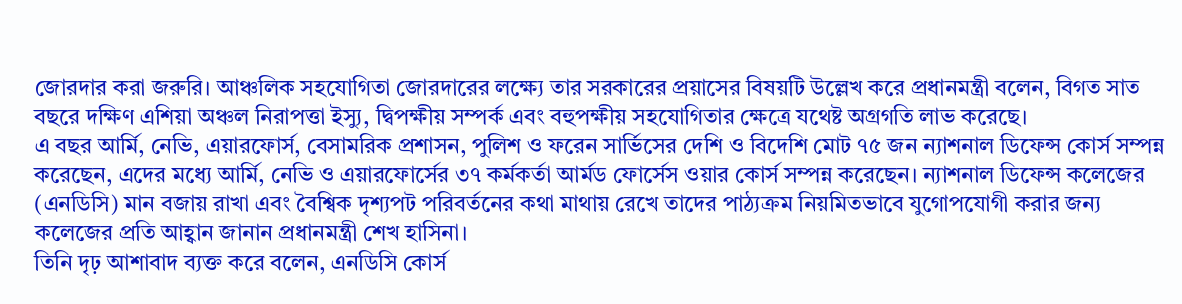জোরদার করা জরুরি। আঞ্চলিক সহযোগিতা জোরদারের লক্ষ্যে তার সরকারের প্রয়াসের বিষয়টি উল্লেখ করে প্রধানমন্ত্রী বলেন, বিগত সাত বছরে দক্ষিণ এশিয়া অঞ্চল নিরাপত্তা ইস্যু, দ্বিপক্ষীয় সম্পর্ক এবং বহুপক্ষীয় সহযোগিতার ক্ষেত্রে যথেষ্ট অগ্রগতি লাভ করেছে।
এ বছর আর্মি, নেভি, এয়ারফোর্স, বেসামরিক প্রশাসন, পুলিশ ও ফরেন সার্ভিসের দেশি ও বিদেশি মোট ৭৫ জন ন্যাশনাল ডিফেন্স কোর্স সম্পন্ন করেছেন, এদের মধ্যে আর্মি, নেভি ও এয়ারফোর্সের ৩৭ কর্মকর্তা আর্মড ফোর্সেস ওয়ার কোর্স সম্পন্ন করেছেন। ন্যাশনাল ডিফেন্স কলেজের (এনডিসি) মান বজায় রাখা এবং বৈশ্বিক দৃশ্যপট পরিবর্তনের কথা মাথায় রেখে তাদের পাঠ্যক্রম নিয়মিতভাবে যুগোপযোগী করার জন্য কলেজের প্রতি আহ্বান জানান প্রধানমন্ত্রী শেখ হাসিনা।
তিনি দৃঢ় আশাবাদ ব্যক্ত করে বলেন, এনডিসি কোর্স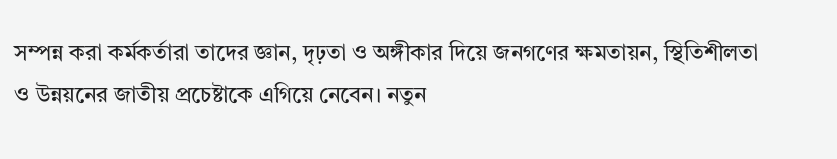সম্পন্ন করা কর্মকর্তারা তাদের জ্ঞান, দৃঢ়তা ও অঙ্গীকার দিয়ে জনগণের ক্ষমতায়ন, স্থিতিশীলতা ও উন্নয়নের জাতীয় প্রচেষ্টাকে এগিয়ে নেবেন। নতুন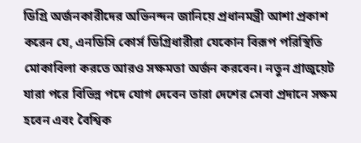ডিগ্রি অর্জনকারীদের অভিনন্দন জানিয়ে প্রধানমন্ত্রী আশা প্রকাশ করেন যে, এনডিসি কোর্স ডিগ্রিধারীরা যেকোন বিরূপ পরিস্থিতি মোকাবিলা করতে আরও সক্ষমতা অর্জন করবেন। নতুন গ্রাজুয়েট যারা পরে বিভিন্ন পদে যোগ দেবেন তারা দেশের সেবা প্রদানে সক্ষম হবেন এবং বৈশ্বিক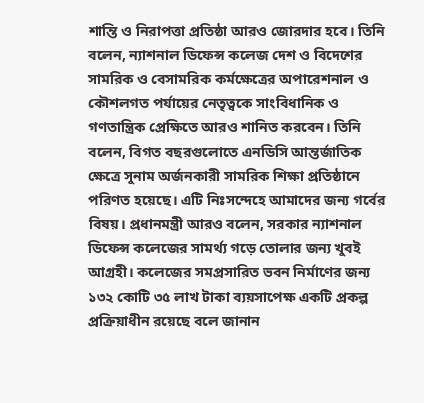শান্তি ও নিরাপত্তা প্রতিষ্ঠা আরও জোরদার হবে। তিনি বলেন, ন্যাশনাল ডিফেন্স কলেজ দেশ ও বিদেশের সামরিক ও বেসামরিক কর্মক্ষেত্রের অপারেশনাল ও কৌশলগত পর্যায়ের নেতৃত্বকে সাংবিধানিক ও গণতান্ত্রিক প্রেক্ষিতে আরও শানিত করবেন। তিনি বলেন, বিগত বছরগুলোতে এনডিসি আন্তর্জাতিক ক্ষেত্রে সুনাম অর্জনকারী সামরিক শিক্ষা প্রতিষ্ঠানে পরিণত হয়েছে। এটি নিঃসন্দেহে আমাদের জন্য গর্বের বিষয়। প্রধানমন্ত্রী আরও বলেন, সরকার ন্যাশনাল ডিফেন্স কলেজের সামর্থ্য গড়ে তোলার জন্য খুবই আগ্রহী। কলেজের সমপ্রসারিত ভবন নির্মাণের জন্য ১৩২ কোটি ৩৫ লাখ টাকা ব্যয়সাপেক্ষ একটি প্রকল্প প্রক্রিয়াধীন রয়েছে বলে জানান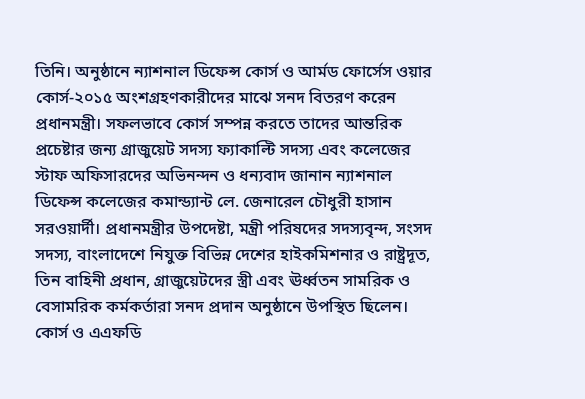তিনি। অনুষ্ঠানে ন্যাশনাল ডিফেন্স কোর্স ও আর্মড ফোর্সেস ওয়ার কোর্স-২০১৫ অংশগ্রহণকারীদের মাঝে সনদ বিতরণ করেন প্রধানমন্ত্রী। সফলভাবে কোর্স সম্পন্ন করতে তাদের আন্তরিক প্রচেষ্টার জন্য গ্রাজুয়েট সদস্য ফ্যাকাল্টি সদস্য এবং কলেজের স্টাফ অফিসারদের অভিনন্দন ও ধন্যবাদ জানান ন্যাশনাল ডিফেন্স কলেজের কমান্ড্যান্ট লে. জেনারেল চৌধুরী হাসান সরওয়ার্দী। প্রধানমন্ত্রীর উপদেষ্টা, মন্ত্রী পরিষদের সদস্যবৃন্দ, সংসদ সদস্য, বাংলাদেশে নিযুক্ত বিভিন্ন দেশের হাইকমিশনার ও রাষ্ট্রদূত, তিন বাহিনী প্রধান, গ্রাজুয়েটদের স্ত্রী এবং ঊর্ধ্বতন সামরিক ও বেসামরিক কর্মকর্তারা সনদ প্রদান অনুষ্ঠানে উপস্থিত ছিলেন।
কোর্স ও এএফডি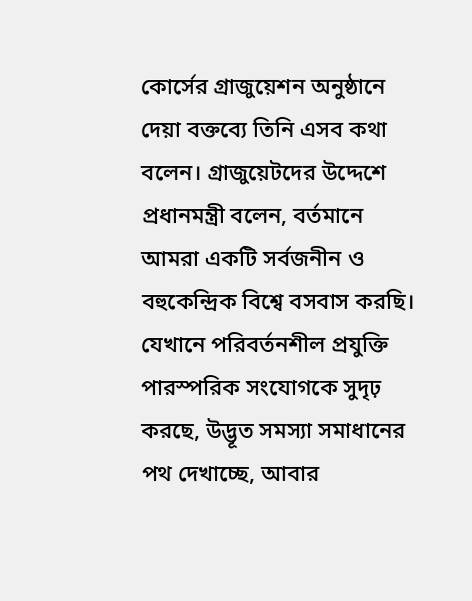কোর্সের গ্রাজুয়েশন অনুষ্ঠানে দেয়া বক্তব্যে তিনি এসব কথা বলেন। গ্রাজুয়েটদের উদ্দেশে প্রধানমন্ত্রী বলেন, বর্তমানে আমরা একটি সর্বজনীন ও বহুকেন্দ্রিক বিশ্বে বসবাস করছি। যেখানে পরিবর্তনশীল প্রযুক্তি পারস্পরিক সংযোগকে সুদৃঢ় করছে, উদ্ভূত সমস্যা সমাধানের পথ দেখাচ্ছে, আবার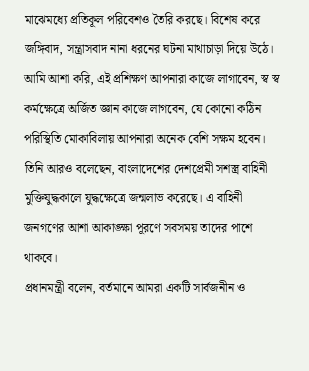মাঝেমধ্যে প্রতিকূল পরিবেশও তৈরি করছে। বিশেষ করে জঙ্গিবাদ, সন্ত্রাসবাদ নানা ধরনের ঘটনা মাথাচাড়া দিয়ে উঠে। আমি আশা করি, এই প্রশিক্ষণ আপনারা কাজে লাগাবেন, স্ব স্ব কর্মক্ষেত্রে অর্জিত জ্ঞান কাজে লাগবেন, যে কোনো কঠিন পরিস্থিতি মোকাবিলায় আপনারা অনেক বেশি সক্ষম হবেন।
তিনি আরও বলেছেন, বাংলাদেশের দেশপ্রেমী সশস্ত্র বাহিনী মুক্তিযুদ্ধকালে যুদ্ধক্ষেত্রে জন্মলাভ করেছে। এ বাহিনী জনগণের আশা আকাঙ্ক্ষা পূরণে সবসময় তাদের পাশে থাকবে।
প্রধানমন্ত্রী বলেন, বর্তমানে আমরা একটি সার্বজনীন ও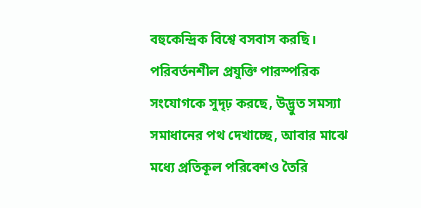বহুকেন্দ্রিক বিশ্বে বসবাস করছি। পরিবর্তনশীল প্রযুক্তি পারস্পরিক সংযোগকে সুদৃঢ় করছে, উদ্ভুত সমস্যা সমাধানের পথ দেখাচ্ছে, আবার মাঝে মধ্যে প্রতিকূল পরিবেশও তৈরি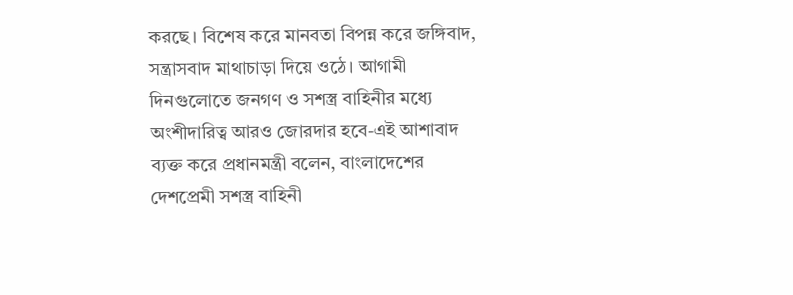করছে। বিশেষ করে মানবতা বিপন্ন করে জঙ্গিবাদ, সন্ত্রাসবাদ মাথাচাড়া দিয়ে ওঠে। আগামী দিনগুলোতে জনগণ ও সশস্ত্র বাহিনীর মধ্যে অংশীদারিত্ব আরও জোরদার হবে-এই আশাবাদ ব্যক্ত করে প্রধানমন্ত্রী বলেন, বাংলাদেশের দেশপ্রেমী সশস্ত্র বাহিনী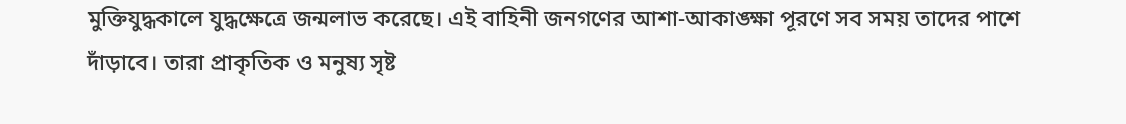মুক্তিযুদ্ধকালে যুদ্ধক্ষেত্রে জন্মলাভ করেছে। এই বাহিনী জনগণের আশা-আকাঙ্ক্ষা পূরণে সব সময় তাদের পাশে দাঁড়াবে। তারা প্রাকৃতিক ও মনুষ্য সৃষ্ট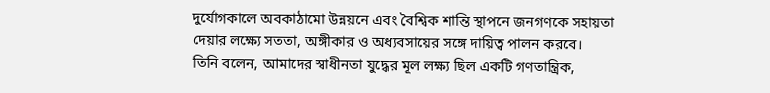দুর্যোগকালে অবকাঠামো উন্নয়নে এবং বৈশ্বিক শান্তি স্থাপনে জনগণকে সহায়তা দেয়ার লক্ষ্যে সততা, অঙ্গীকার ও অধ্যবসায়ের সঙ্গে দায়িত্ব পালন করবে।
তিনি বলেন, আমাদের স্বাধীনতা যুদ্ধের মূল লক্ষ্য ছিল একটি গণতান্ত্রিক,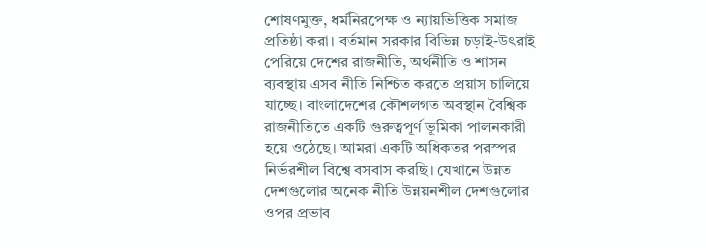শোষণমুক্ত, ধর্মনিরপেক্ষ ও ন্যায়ভিত্তিক সমাজ প্রতিষ্ঠা করা। বর্তমান সরকার বিভিন্ন চড়াই-উৎরাই পেরিয়ে দেশের রাজনীতি, অর্থনীতি ও শাসন ব্যবস্থায় এসব নীতি নিশ্চিত করতে প্রয়াস চালিয়ে যাচ্ছে। বাংলাদেশের কৌশলগত অবস্থান বৈশ্বিক রাজনীতিতে একটি গুরুত্বপূর্ণ ভূমিকা পালনকারী হয়ে ওঠেছে। আমরা একটি অধিকতর পরস্পর নির্ভরশীল বিশ্বে বসবাস করছি। যেখানে উন্নত দেশগুলোর অনেক নীতি উন্নয়নশীল দেশগুলোর ওপর প্রভাব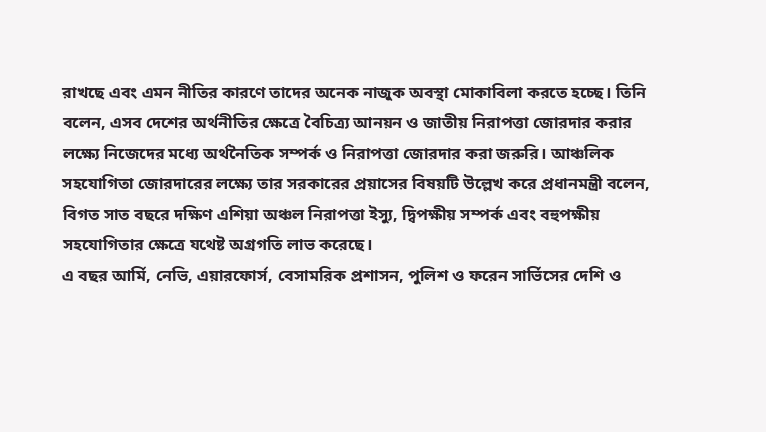রাখছে এবং এমন নীতির কারণে তাদের অনেক নাজুক অবস্থা মোকাবিলা করতে হচ্ছে। তিনি বলেন, এসব দেশের অর্থনীতির ক্ষেত্রে বৈচিত্র্য আনয়ন ও জাতীয় নিরাপত্তা জোরদার করার লক্ষ্যে নিজেদের মধ্যে অর্থনৈতিক সম্পর্ক ও নিরাপত্তা জোরদার করা জরুরি। আঞ্চলিক সহযোগিতা জোরদারের লক্ষ্যে তার সরকারের প্রয়াসের বিষয়টি উল্লেখ করে প্রধানমন্ত্রী বলেন, বিগত সাত বছরে দক্ষিণ এশিয়া অঞ্চল নিরাপত্তা ইস্যু, দ্বিপক্ষীয় সম্পর্ক এবং বহুপক্ষীয় সহযোগিতার ক্ষেত্রে যথেষ্ট অগ্রগতি লাভ করেছে।
এ বছর আর্মি, নেভি, এয়ারফোর্স, বেসামরিক প্রশাসন, পুলিশ ও ফরেন সার্ভিসের দেশি ও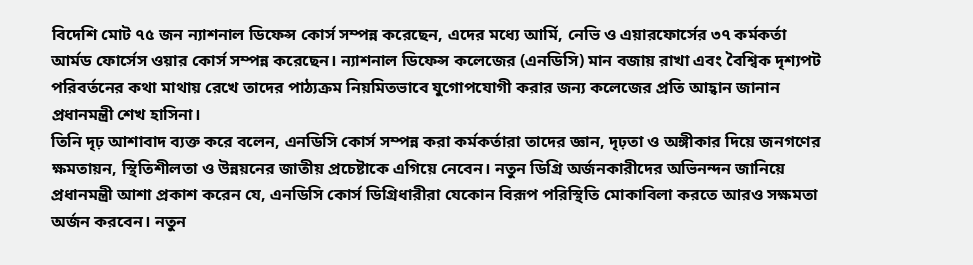বিদেশি মোট ৭৫ জন ন্যাশনাল ডিফেন্স কোর্স সম্পন্ন করেছেন, এদের মধ্যে আর্মি, নেভি ও এয়ারফোর্সের ৩৭ কর্মকর্তা আর্মড ফোর্সেস ওয়ার কোর্স সম্পন্ন করেছেন। ন্যাশনাল ডিফেন্স কলেজের (এনডিসি) মান বজায় রাখা এবং বৈশ্বিক দৃশ্যপট পরিবর্তনের কথা মাথায় রেখে তাদের পাঠ্যক্রম নিয়মিতভাবে যুগোপযোগী করার জন্য কলেজের প্রতি আহ্বান জানান প্রধানমন্ত্রী শেখ হাসিনা।
তিনি দৃঢ় আশাবাদ ব্যক্ত করে বলেন, এনডিসি কোর্স সম্পন্ন করা কর্মকর্তারা তাদের জ্ঞান, দৃঢ়তা ও অঙ্গীকার দিয়ে জনগণের ক্ষমতায়ন, স্থিতিশীলতা ও উন্নয়নের জাতীয় প্রচেষ্টাকে এগিয়ে নেবেন। নতুন ডিগ্রি অর্জনকারীদের অভিনন্দন জানিয়ে প্রধানমন্ত্রী আশা প্রকাশ করেন যে, এনডিসি কোর্স ডিগ্রিধারীরা যেকোন বিরূপ পরিস্থিতি মোকাবিলা করতে আরও সক্ষমতা অর্জন করবেন। নতুন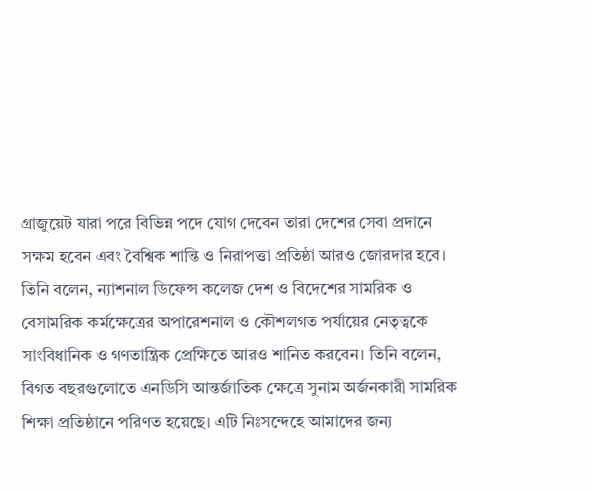গ্রাজুয়েট যারা পরে বিভিন্ন পদে যোগ দেবেন তারা দেশের সেবা প্রদানে সক্ষম হবেন এবং বৈশ্বিক শান্তি ও নিরাপত্তা প্রতিষ্ঠা আরও জোরদার হবে। তিনি বলেন, ন্যাশনাল ডিফেন্স কলেজ দেশ ও বিদেশের সামরিক ও বেসামরিক কর্মক্ষেত্রের অপারেশনাল ও কৌশলগত পর্যায়ের নেতৃত্বকে সাংবিধানিক ও গণতান্ত্রিক প্রেক্ষিতে আরও শানিত করবেন। তিনি বলেন, বিগত বছরগুলোতে এনডিসি আন্তর্জাতিক ক্ষেত্রে সুনাম অর্জনকারী সামরিক শিক্ষা প্রতিষ্ঠানে পরিণত হয়েছে। এটি নিঃসন্দেহে আমাদের জন্য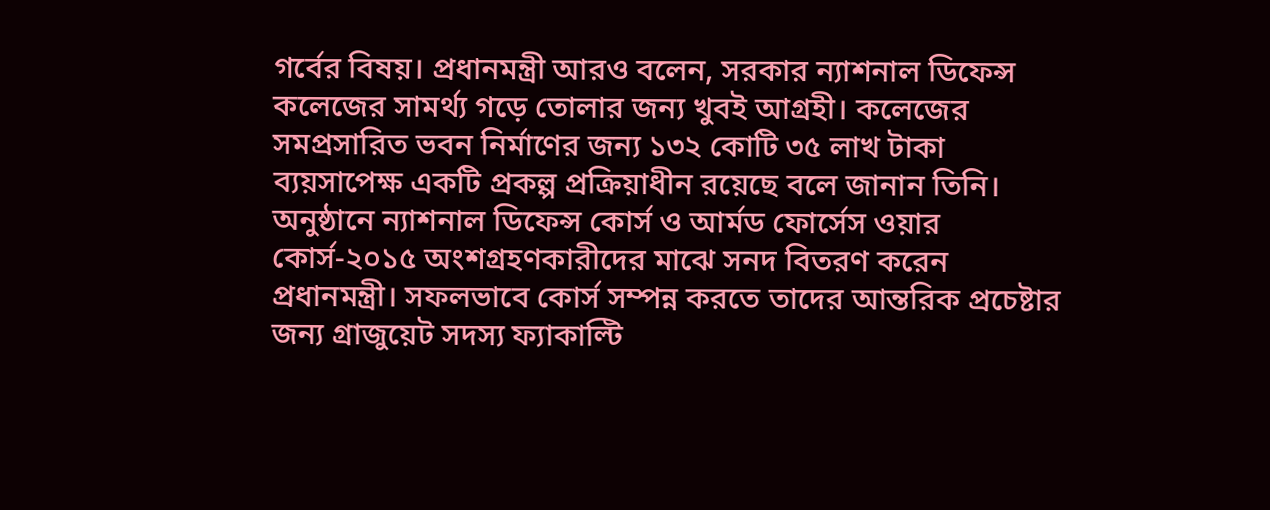গর্বের বিষয়। প্রধানমন্ত্রী আরও বলেন, সরকার ন্যাশনাল ডিফেন্স কলেজের সামর্থ্য গড়ে তোলার জন্য খুবই আগ্রহী। কলেজের সমপ্রসারিত ভবন নির্মাণের জন্য ১৩২ কোটি ৩৫ লাখ টাকা ব্যয়সাপেক্ষ একটি প্রকল্প প্রক্রিয়াধীন রয়েছে বলে জানান তিনি। অনুষ্ঠানে ন্যাশনাল ডিফেন্স কোর্স ও আর্মড ফোর্সেস ওয়ার কোর্স-২০১৫ অংশগ্রহণকারীদের মাঝে সনদ বিতরণ করেন প্রধানমন্ত্রী। সফলভাবে কোর্স সম্পন্ন করতে তাদের আন্তরিক প্রচেষ্টার জন্য গ্রাজুয়েট সদস্য ফ্যাকাল্টি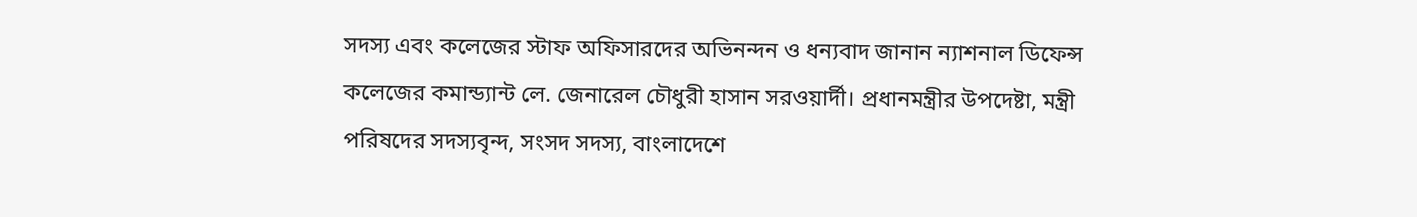সদস্য এবং কলেজের স্টাফ অফিসারদের অভিনন্দন ও ধন্যবাদ জানান ন্যাশনাল ডিফেন্স কলেজের কমান্ড্যান্ট লে. জেনারেল চৌধুরী হাসান সরওয়ার্দী। প্রধানমন্ত্রীর উপদেষ্টা, মন্ত্রী পরিষদের সদস্যবৃন্দ, সংসদ সদস্য, বাংলাদেশে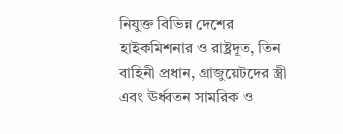নিযুক্ত বিভিন্ন দেশের হাইকমিশনার ও রাষ্ট্রদূত, তিন বাহিনী প্রধান, গ্রাজুয়েটদের স্ত্রী এবং ঊর্ধ্বতন সামরিক ও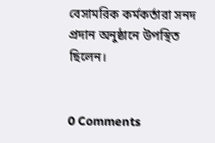বেসামরিক কর্মকর্তারা সনদ প্রদান অনুষ্ঠানে উপস্থিত ছিলেন।


0 Comments